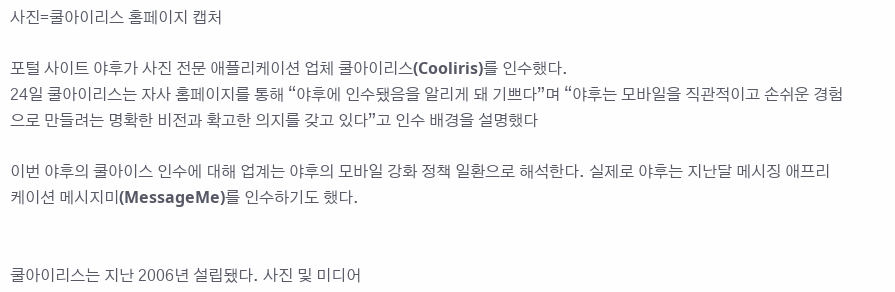사진=쿨아이리스 홈페이지 캡처

포털 사이트 야후가 사진 전문 애플리케이션 업체 쿨아이리스(Cooliris)를 인수했다.
24일 쿨아이리스는 자사 홈페이지를 통해 “야후에 인수됐음을 알리게 돼 기쁘다”며 “야후는 모바일을 직관적이고 손쉬운 경험으로 만들려는 명확한 비전과 확고한 의지를 갖고 있다”고 인수 배경을 설명했다

이번 야후의 쿨아이스 인수에 대해 업계는 야후의 모바일 강화 정책 일환으로 해석한다. 실제로 야후는 지난달 메시징 애프리케이션 메시지미(MessageMe)를 인수하기도 했다.


쿨아이리스는 지난 2006년 설립됐다. 사진 및 미디어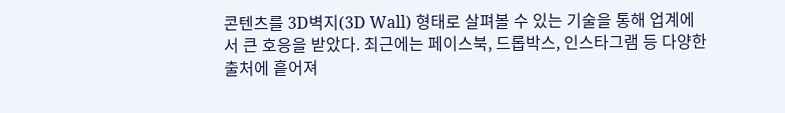콘텐츠를 3D벽지(3D Wall) 형태로 살펴볼 수 있는 기술을 통해 업계에서 큰 호응을 받았다. 최근에는 페이스북, 드롭박스, 인스타그램 등 다양한 출처에 흩어져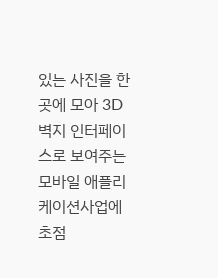있는 사진을 한 곳에 모아 3D벽지 인터페이스로 보여주는 모바일 애플리케이션사업에 초점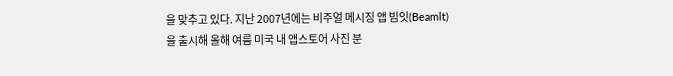을 맞추고 있다. 지난 2007년에는 비주얼 메시징 앱 빔잇(Beamlt)을 출시해 올해 여름 미국 내 앱스토어 사진 분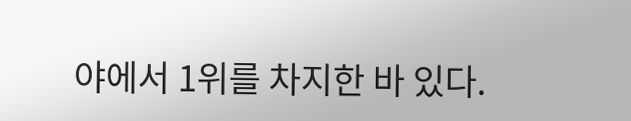야에서 1위를 차지한 바 있다.